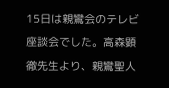15日は親鸞会のテレビ座談会でした。高森顕徹先生より、親鸞聖人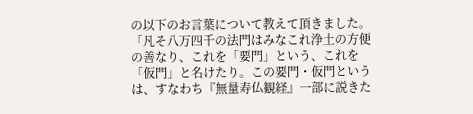の以下のお言葉について教えて頂きました。
「凡そ八万四千の法門はみなこれ浄土の方便の善なり、これを「要門」という、これを「仮門」と名けたり。この要門・仮門というは、すなわち『無量寿仏観経』一部に説きた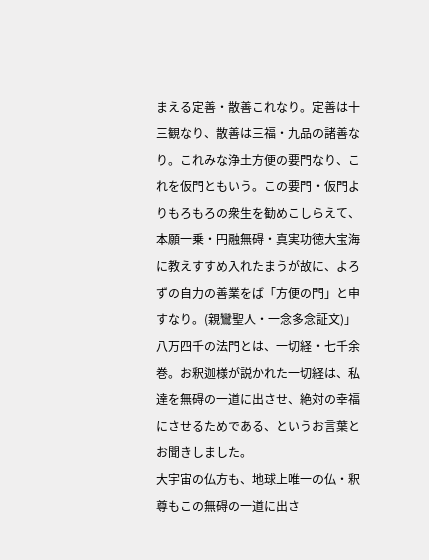まえる定善・散善これなり。定善は十三観なり、散善は三福・九品の諸善なり。これみな浄土方便の要門なり、これを仮門ともいう。この要門・仮門よりもろもろの衆生を勧めこしらえて、本願一乗・円融無碍・真実功徳大宝海に教えすすめ入れたまうが故に、よろずの自力の善業をば「方便の門」と申すなり。(親鸞聖人・一念多念証文)」
八万四千の法門とは、一切経・七千余巻。お釈迦様が説かれた一切経は、私達を無碍の一道に出させ、絶対の幸福にさせるためである、というお言葉とお聞きしました。
大宇宙の仏方も、地球上唯一の仏・釈尊もこの無碍の一道に出さ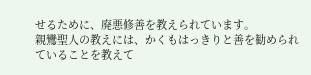せるために、廃悪修善を教えられています。
親鸞聖人の教えには、かくもはっきりと善を勧められていることを教えて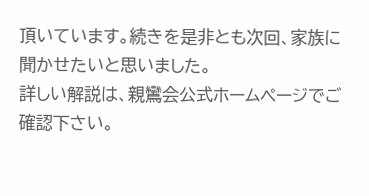頂いています。続きを是非とも次回、家族に聞かせたいと思いました。
詳しい解説は、親鸞会公式ホームページでご確認下さい。